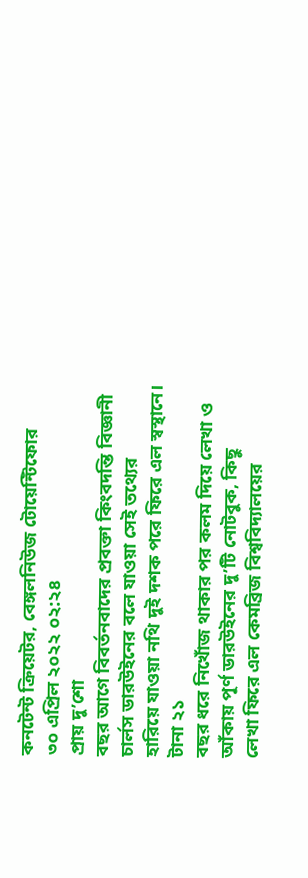কনটেন্ট ক্রিয়েটর, বেঙ্গলনিউজ টোয়েন্টিফোর
৩০ এপ্রিল ২০২২ ০২:২৪
প্রায় দু’শো
বছর আগে বিবর্তনবাদের প্রবক্তা কিংবদন্তি বিজ্ঞানী চার্লস ডারউইনের বলে যাওয়া সেই তথ্যের
হারিয়ে যাওয়া নথি দুই দশক পরে ফিরে এল স্বস্থানে।
টানা ২১
বছর ধরে নিখোঁজ থাকার পর কলম দিয়ে লেখা ও আঁকায় পূর্ণ ডারউইনের দু’টি নোটবুক, কিছু
লেখা ফিরে এল কেমব্রিজ বিশ্ববিদ্যালয়ের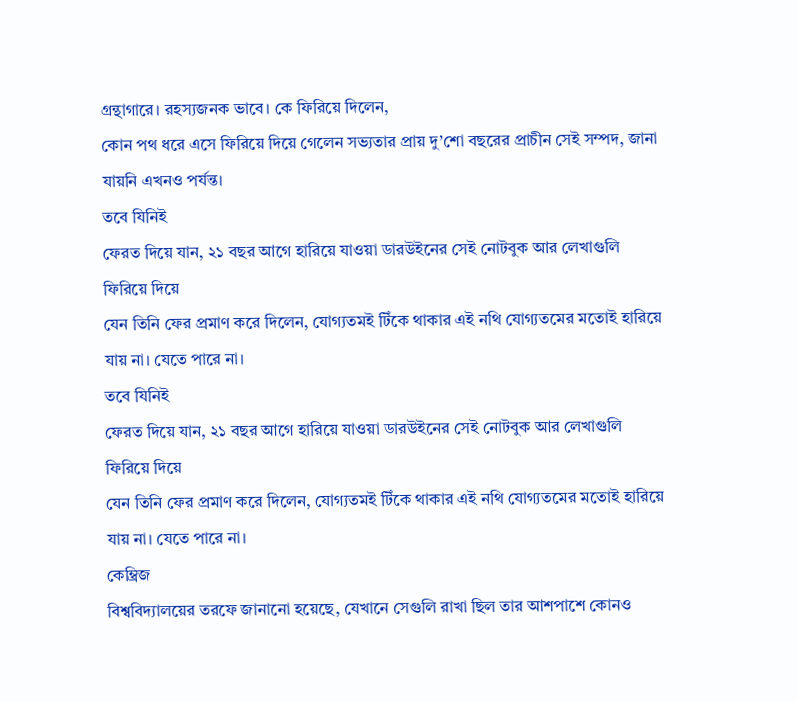গ্রন্থাগারে। রহস্যজনক ভাবে। কে ফিরিয়ে দিলেন,
কোন পথ ধরে এসে ফিরিয়ে দিয়ে গেলেন সভ্যতার প্রায় দু’শো বছরের প্রাচীন সেই সম্পদ, জানা
যায়নি এখনও পর্যন্ত।
তবে যিনিই
ফেরত দিয়ে যান, ২১ বছর আগে হারিয়ে যাওয়া ডারউইনের সেই নোটবুক আর লেখাগুলি ফিরিয়ে দিয়ে
যেন তিনি ফের প্রমাণ করে দিলেন, যোগ্যতমই টিঁকে থাকার এই নথি যোগ্যতমের মতোই হারিয়ে
যায় না। যেতে পারে না।
তবে যিনিই
ফেরত দিয়ে যান, ২১ বছর আগে হারিয়ে যাওয়া ডারউইনের সেই নোটবুক আর লেখাগুলি ফিরিয়ে দিয়ে
যেন তিনি ফের প্রমাণ করে দিলেন, যোগ্যতমই টিঁকে থাকার এই নথি যোগ্যতমের মতোই হারিয়ে
যায় না। যেতে পারে না।
কেম্ব্রিজ
বিশ্ববিদ্যালয়ের তরফে জানানো হয়েছে, যেখানে সেগুলি রাখা ছিল তার আশপাশে কোনও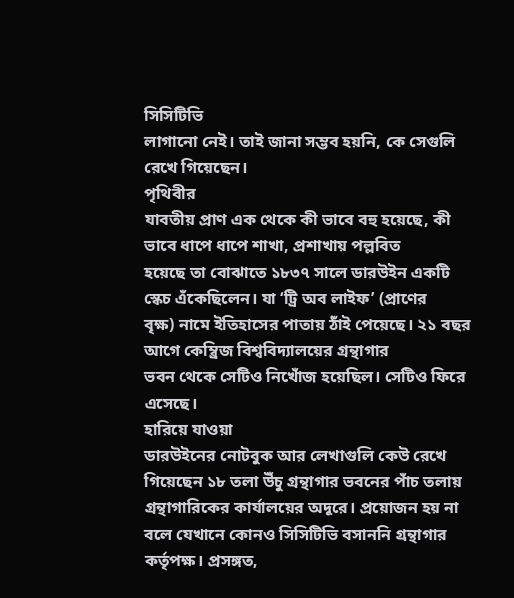সিসিটিভি
লাগানো নেই। তাই জানা সম্ভব হয়নি, কে সেগুলি রেখে গিয়েছেন।
পৃথিবীর
যাবতীয় প্রাণ এক থেকে কী ভাবে বহু হয়েছে, কী ভাবে ধাপে ধাপে শাখা, প্রশাখায় পল্লবিত
হয়েছে তা বোঝাতে ১৮৩৭ সালে ডারউইন একটি স্কেচ এঁকেছিলেন। যা ‘ট্রি অব লাইফ’ (প্রাণের
বৃক্ষ) নামে ইতিহাসের পাতায় ঠাঁই পেয়েছে। ২১ বছর আগে কেম্ব্রিজ বিশ্ববিদ্যালয়ের গ্রন্থাগার
ভবন থেকে সেটিও নিখোঁজ হয়েছিল। সেটিও ফিরে এসেছে।
হারিয়ে যাওয়া
ডারউইনের নোটবুক আর লেখাগুলি কেউ রেখে গিয়েছেন ১৮ তলা উঁচু গ্রন্থাগার ভবনের পাঁচ তলায়
গ্রন্থাগারিকের কার্যালয়ের অদূরে। প্রয়োজন হয় না বলে যেখানে কোনও সিসিটিভি বসাননি গ্রন্থাগার
কর্তৃপক্ষ। প্রসঙ্গত,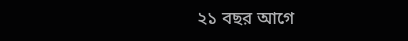২১ বছর আগে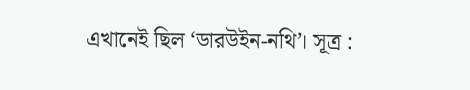এখানেই ছিল ‘ডারউইন-নথি’। সূত্র :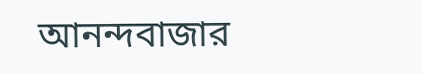আনন্দবাজার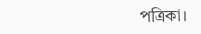পত্রিকা।